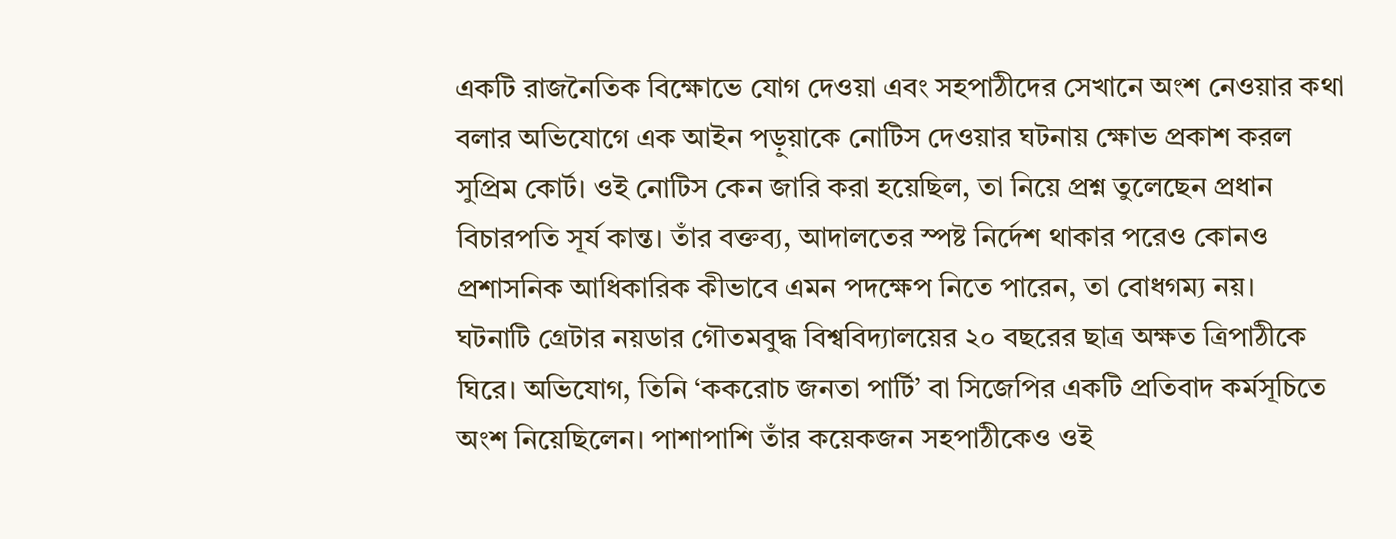একটি রাজনৈতিক বিক্ষোভে যোগ দেওয়া এবং সহপাঠীদের সেখানে অংশ নেওয়ার কথা বলার অভিযোগে এক আইন পড়ুয়াকে নোটিস দেওয়ার ঘটনায় ক্ষোভ প্রকাশ করল সুপ্রিম কোর্ট। ওই নোটিস কেন জারি করা হয়েছিল, তা নিয়ে প্রশ্ন তুলেছেন প্রধান বিচারপতি সূর্য কান্ত। তাঁর বক্তব্য, আদালতের স্পষ্ট নির্দেশ থাকার পরেও কোনও প্রশাসনিক আধিকারিক কীভাবে এমন পদক্ষেপ নিতে পারেন, তা বোধগম্য নয়।
ঘটনাটি গ্রেটার নয়ডার গৌতমবুদ্ধ বিশ্ববিদ্যালয়ের ২০ বছরের ছাত্র অক্ষত ত্রিপাঠীকে ঘিরে। অভিযোগ, তিনি ‘ককরোচ জনতা পার্টি’ বা সিজেপির একটি প্রতিবাদ কর্মসূচিতে অংশ নিয়েছিলেন। পাশাপাশি তাঁর কয়েকজন সহপাঠীকেও ওই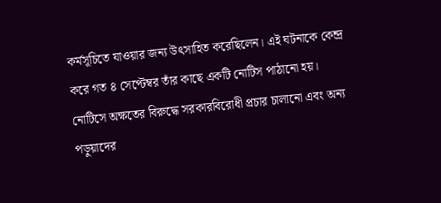কর্মসূচিতে যাওয়ার জন্য উৎসাহিত করেছিলেন। এই ঘটনাকে কেন্দ্র করে গত ৪ সেপ্টেম্বর তাঁর কাছে একটি নোটিস পাঠানো হয়।
নোটিসে অক্ষতের বিরুদ্ধে সরকারবিরোধী প্রচার চালানো এবং অন্য পড়ুয়াদের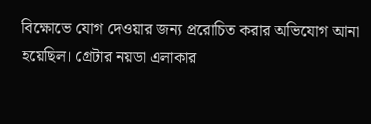বিক্ষোভে যোগ দেওয়ার জন্য প্ররোচিত করার অভিযোগ আনা হয়েছিল। গ্রেটার নয়ডা এলাকার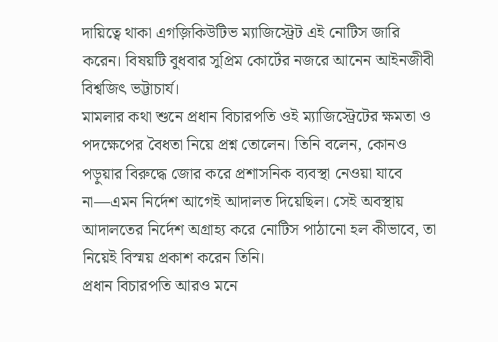দায়িত্বে থাকা এগজ়িকিউটিভ ম্যাজিস্ট্রেট এই নোটিস জারি করেন। বিষয়টি বুধবার সুপ্রিম কোর্টের নজরে আনেন আইনজীবী বিশ্বজিৎ ভট্টাচার্য।
মামলার কথা শুনে প্রধান বিচারপতি ওই ম্যাজিস্ট্রেটের ক্ষমতা ও পদক্ষেপের বৈধতা নিয়ে প্রশ্ন তোলেন। তিনি বলেন, কোনও পড়ুয়ার বিরুদ্ধে জোর করে প্রশাসনিক ব্যবস্থা নেওয়া যাবে না—এমন নির্দেশ আগেই আদালত দিয়েছিল। সেই অবস্থায় আদালতের নির্দেশ অগ্রাহ্য করে নোটিস পাঠানো হল কীভাবে, তা নিয়েই বিস্ময় প্রকাশ করেন তিনি।
প্রধান বিচারপতি আরও মনে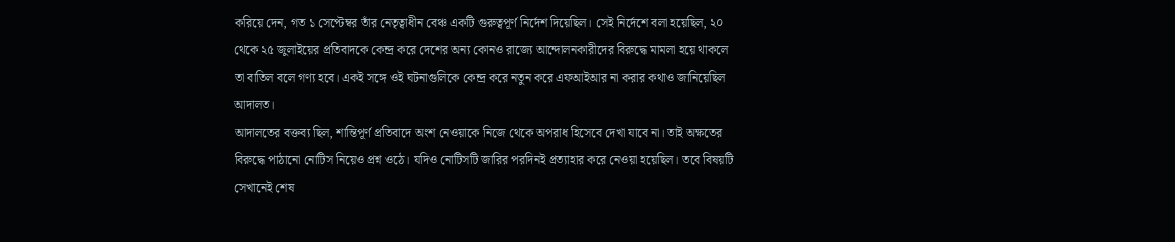করিয়ে দেন, গত ১ সেপ্টেম্বর তাঁর নেতৃত্বাধীন বেঞ্চ একটি গুরুত্বপূর্ণ নির্দেশ দিয়েছিল। সেই নির্দেশে বলা হয়েছিল, ২০ থেকে ২৫ জুলাইয়ের প্রতিবাদকে কেন্দ্র করে দেশের অন্য কোনও রাজ্যে আন্দোলনকারীদের বিরুদ্ধে মামলা হয়ে থাকলে তা বাতিল বলে গণ্য হবে। একই সঙ্গে ওই ঘটনাগুলিকে কেন্দ্র করে নতুন করে এফআইআর না করার কথাও জানিয়েছিল আদালত।
আদালতের বক্তব্য ছিল, শান্তিপূর্ণ প্রতিবাদে অংশ নেওয়াকে নিজে থেকে অপরাধ হিসেবে দেখা যাবে না। তাই অক্ষতের বিরুদ্ধে পাঠানো নোটিস নিয়েও প্রশ্ন ওঠে। যদিও নোটিসটি জারির পরদিনই প্রত্যাহার করে নেওয়া হয়েছিল। তবে বিষয়টি সেখানেই শেষ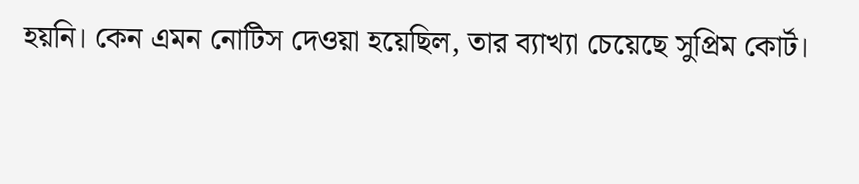হয়নি। কেন এমন নোটিস দেওয়া হয়েছিল, তার ব্যাখ্যা চেয়েছে সুপ্রিম কোর্ট।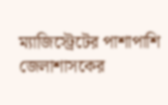ম্যাজিস্ট্রেটের পাশাপাশি জেলাশাসকের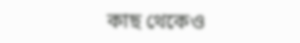কাছ থেকেও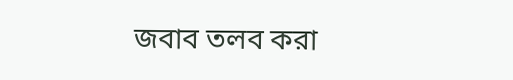জবাব তলব করা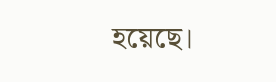হয়েছে।